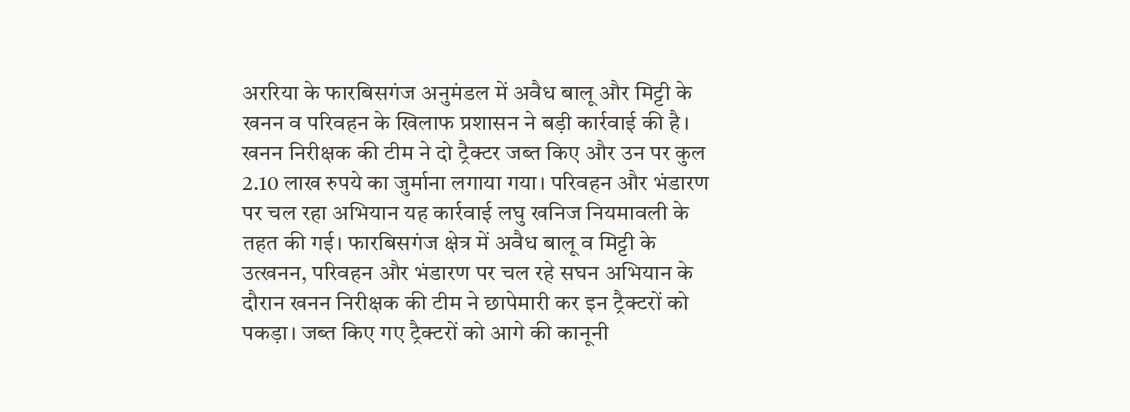अररिया के फारबिसगंज अनुमंडल में अवैध बालू और मिट्टी के खनन व परिवहन के खिलाफ प्रशासन ने बड़ी कार्रवाई की है। खनन निरीक्षक की टीम ने दो ट्रैक्टर जब्त किए और उन पर कुल 2.10 लाख रुपये का जुर्माना लगाया गया। परिवहन और भंडारण पर चल रहा अभियान यह कार्रवाई लघु खनिज नियमावली के तहत की गई। फारबिसगंज क्षेत्र में अवैध बालू व मिट्टी के उत्खनन, परिवहन और भंडारण पर चल रहे सघन अभियान के दौरान खनन निरीक्षक की टीम ने छापेमारी कर इन ट्रैक्टरों को पकड़ा। जब्त किए गए ट्रैक्टरों को आगे की कानूनी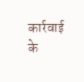कार्रवाई के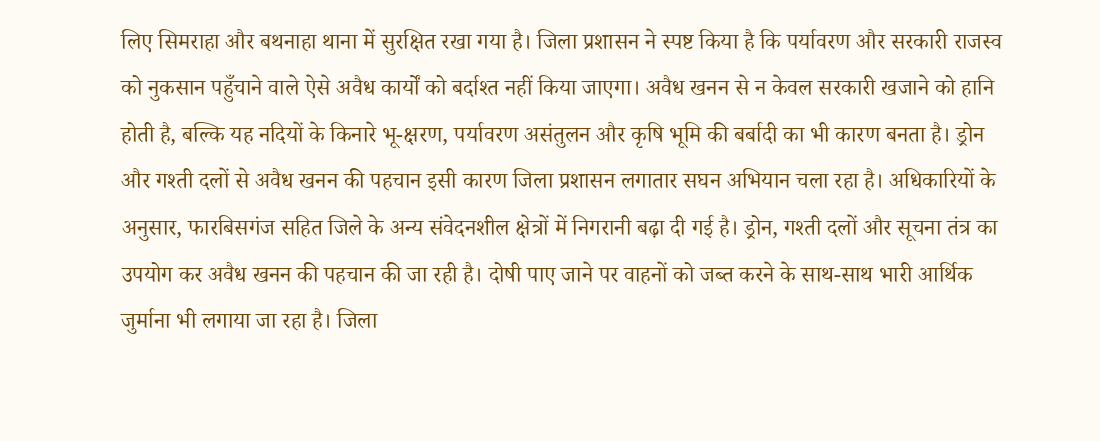लिए सिमराहा और बथनाहा थाना में सुरक्षित रखा गया है। जिला प्रशासन ने स्पष्ट किया है कि पर्यावरण और सरकारी राजस्व को नुकसान पहुँचाने वाले ऐसे अवैध कार्यों को बर्दाश्त नहीं किया जाएगा। अवैध खनन से न केवल सरकारी खजाने को हानि होती है, बल्कि यह नदियों के किनारे भू-क्षरण, पर्यावरण असंतुलन और कृषि भूमि की बर्बादी का भी कारण बनता है। ड्रोन और गश्ती दलों से अवैध खनन की पहचान इसी कारण जिला प्रशासन लगातार सघन अभियान चला रहा है। अधिकारियों के अनुसार, फारबिसगंज सहित जिले के अन्य संवेदनशील क्षेत्रों में निगरानी बढ़ा दी गई है। ड्रोन, गश्ती दलों और सूचना तंत्र का उपयोग कर अवैध खनन की पहचान की जा रही है। दोषी पाए जाने पर वाहनों को जब्त करने के साथ-साथ भारी आर्थिक जुर्माना भी लगाया जा रहा है। जिला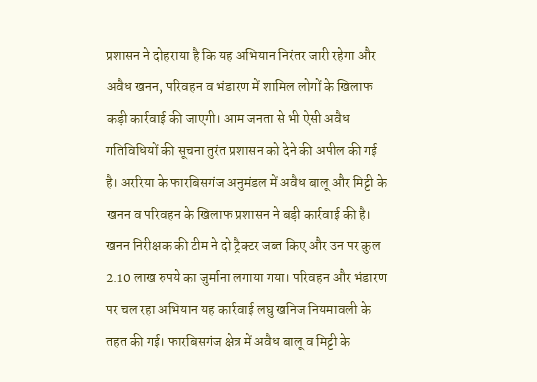प्रशासन ने दोहराया है कि यह अभियान निरंतर जारी रहेगा और अवैध खनन, परिवहन व भंडारण में शामिल लोगों के खिलाफ कड़ी कार्रवाई की जाएगी। आम जनता से भी ऐसी अवैध गतिविधियों की सूचना तुरंत प्रशासन को देने की अपील की गई है। अररिया के फारबिसगंज अनुमंडल में अवैध बालू और मिट्टी के खनन व परिवहन के खिलाफ प्रशासन ने बड़ी कार्रवाई की है। खनन निरीक्षक की टीम ने दो ट्रैक्टर जब्त किए और उन पर कुल 2.10 लाख रुपये का जुर्माना लगाया गया। परिवहन और भंडारण पर चल रहा अभियान यह कार्रवाई लघु खनिज नियमावली के तहत की गई। फारबिसगंज क्षेत्र में अवैध बालू व मिट्टी के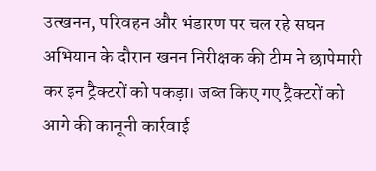उत्खनन, परिवहन और भंडारण पर चल रहे सघन अभियान के दौरान खनन निरीक्षक की टीम ने छापेमारी कर इन ट्रैक्टरों को पकड़ा। जब्त किए गए ट्रैक्टरों को आगे की कानूनी कार्रवाई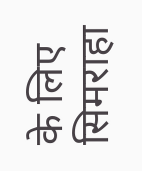के लिए सिमराहा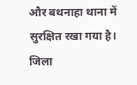और बथनाहा थाना में सुरक्षित रखा गया है। जिला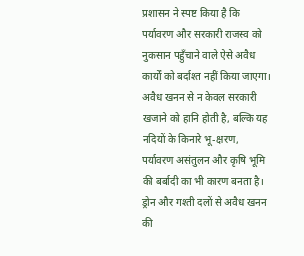प्रशासन ने स्पष्ट किया है कि पर्यावरण और सरकारी राजस्व को नुकसान पहुँचाने वाले ऐसे अवैध कार्यों को बर्दाश्त नहीं किया जाएगा। अवैध खनन से न केवल सरकारी खजाने को हानि होती है, बल्कि यह नदियों के किनारे भू-क्षरण, पर्यावरण असंतुलन और कृषि भूमि की बर्बादी का भी कारण बनता है। ड्रोन और गश्ती दलों से अवैध खनन की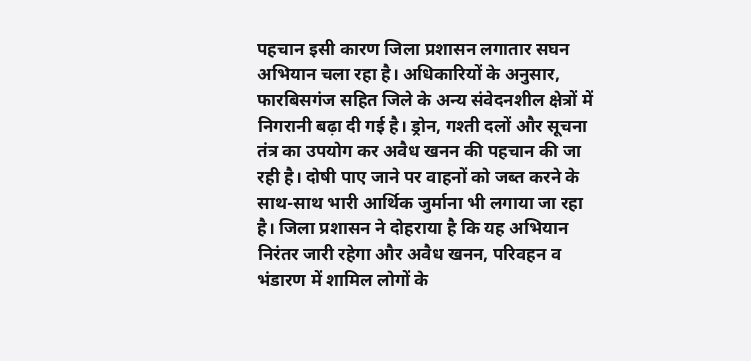पहचान इसी कारण जिला प्रशासन लगातार सघन अभियान चला रहा है। अधिकारियों के अनुसार, फारबिसगंज सहित जिले के अन्य संवेदनशील क्षेत्रों में निगरानी बढ़ा दी गई है। ड्रोन, गश्ती दलों और सूचना तंत्र का उपयोग कर अवैध खनन की पहचान की जा रही है। दोषी पाए जाने पर वाहनों को जब्त करने के साथ-साथ भारी आर्थिक जुर्माना भी लगाया जा रहा है। जिला प्रशासन ने दोहराया है कि यह अभियान निरंतर जारी रहेगा और अवैध खनन, परिवहन व भंडारण में शामिल लोगों के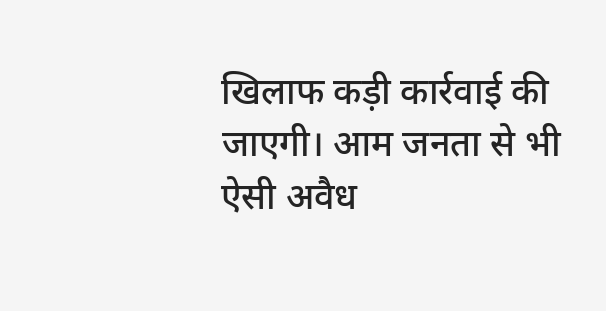खिलाफ कड़ी कार्रवाई की जाएगी। आम जनता से भी ऐसी अवैध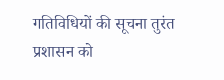गतिविधियों की सूचना तुरंत प्रशासन को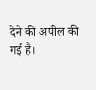देने की अपील की गई है।